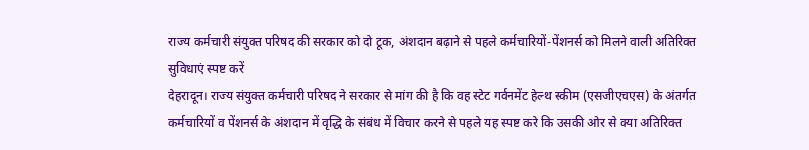राज्य कर्मचारी संयुक्त परिषद की सरकार को दो टूक, अंशदान बढ़ाने से पहले कर्मचारियों-पेंशनर्स को मिलने वाली अतिरिक्त सुविधाएं स्पष्ट करें
देहरादून। राज्य संयुक्त कर्मचारी परिषद ने सरकार से मांग की है कि वह स्टेट गर्वनमेंट हेल्थ स्कीम (एसजीएचएस) के अंतर्गत कर्मचारियों व पेंशनर्स के अंशदान में वृद्धि के संबंध में विचार करने से पहले यह स्पष्ट करे कि उसकी ओर से क्या अतिरिक्त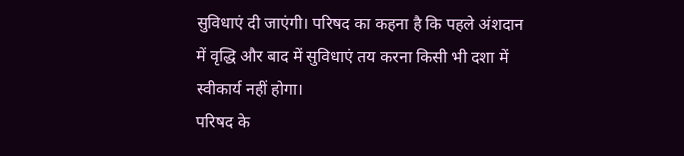सुविधाएं दी जाएंगी। परिषद का कहना है कि पहले अंशदान में वृद्धि और बाद में सुविधाएं तय करना किसी भी दशा में स्वीकार्य नहीं होगा।
परिषद के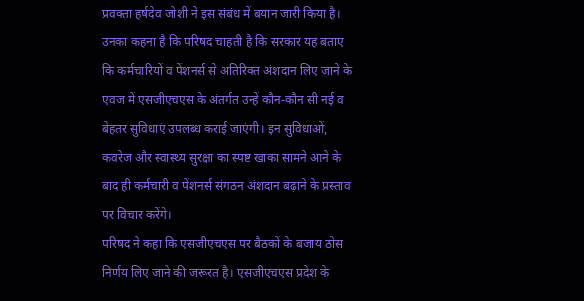प्रवक्ता हर्षदेव जोशी ने इस संबंध में बयान जारी किया है। उनका कहना है कि परिषद चाहती है कि सरकार यह बताए कि कर्मचारियों व पेंशनर्स से अतिरिक्त अंशदान लिए जाने के एवज में एसजीएचएस के अंतर्गत उन्हें कौन-कौन सी नई व बेहतर सुविधाएं उपलब्ध कराई जाएंगी। इन सुविधाओं, कवरेज और स्वास्थ्य सुरक्षा का स्पष्ट खाका सामने आने के बाद ही कर्मचारी व पेंशनर्स संगठन अंशदान बढ़ाने के प्रस्ताव पर विचार करेंगे।
परिषद ने कहा कि एसजीएचएस पर बैठकों के बजाय ठोस निर्णय लिए जाने की जरूरत है। एसजीएचएस प्रदेश के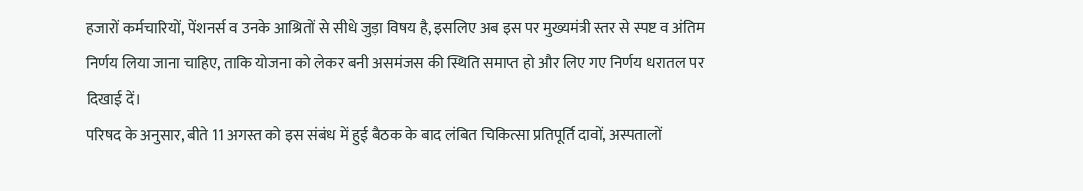हजारों कर्मचारियों, पेंशनर्स व उनके आश्रितों से सीधे जुड़ा विषय है, इसलिए अब इस पर मुख्यमंत्री स्तर से स्पष्ट व अंतिम निर्णय लिया जाना चाहिए, ताकि योजना को लेकर बनी असमंजस की स्थिति समाप्त हो और लिए गए निर्णय धरातल पर दिखाई दें।
परिषद के अनुसार, बीते 11 अगस्त को इस संबंध में हुई बैठक के बाद लंबित चिकित्सा प्रतिपूर्ति दावों, अस्पतालों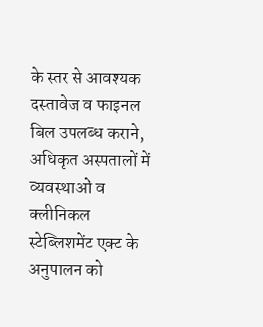के स्तर से आवश्यक दस्तावेज व फाइनल बिल उपलब्ध कराने, अधिकृत अस्पतालों में व्यवस्थाओं व क्लीनिकल स्टेब्लिशमेंट एक्ट के अनुपालन को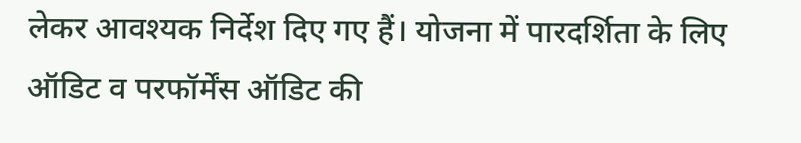लेकर आवश्यक निर्देश दिए गए हैं। योजना में पारदर्शिता के लिए ऑडिट व परफॉर्मेंस ऑडिट की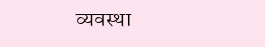व्यवस्था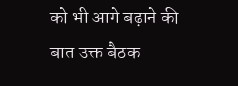को भी आगे बढ़ाने की बात उक्त बैठक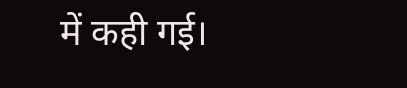में कही गई।